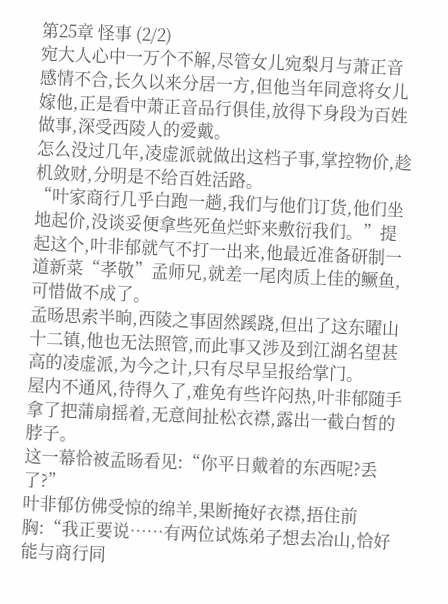第25章 怪事 (2/2)
宛大人心中一万个不解,尽管女儿宛梨月与萧正音感情不合,长久以来分居一方,但他当年同意将女儿嫁他,正是看中萧正音品行俱佳,放得下身段为百姓做事,深受西陵人的爱戴。
怎么没过几年,凌虚派就做出这档子事,掌控物价,趁机敛财,分明是不给百姓活路。
“叶家商行几乎白跑一趟,我们与他们订货,他们坐地起价,没谈妥便拿些死鱼烂虾来敷衍我们。”提起这个,叶非郁就气不打一出来,他最近准备研制一道新菜“孝敬”孟师兄,就差一尾肉质上佳的鳜鱼,可惜做不成了。
孟旸思索半晌,西陵之事固然蹊跷,但出了这东曜山十二镇,他也无法照管,而此事又涉及到江湖名望甚高的凌虚派,为今之计,只有尽早呈报给掌门。
屋内不通风,待得久了,难免有些许闷热,叶非郁随手拿了把蒲扇摇着,无意间扯松衣襟,露出一截白皙的脖子。
这一幕恰被孟旸看见:“你平日戴着的东西呢?丢了?”
叶非郁仿佛受惊的绵羊,果断掩好衣襟,捂住前胸:“我正要说……有两位试炼弟子想去冶山,恰好能与商行同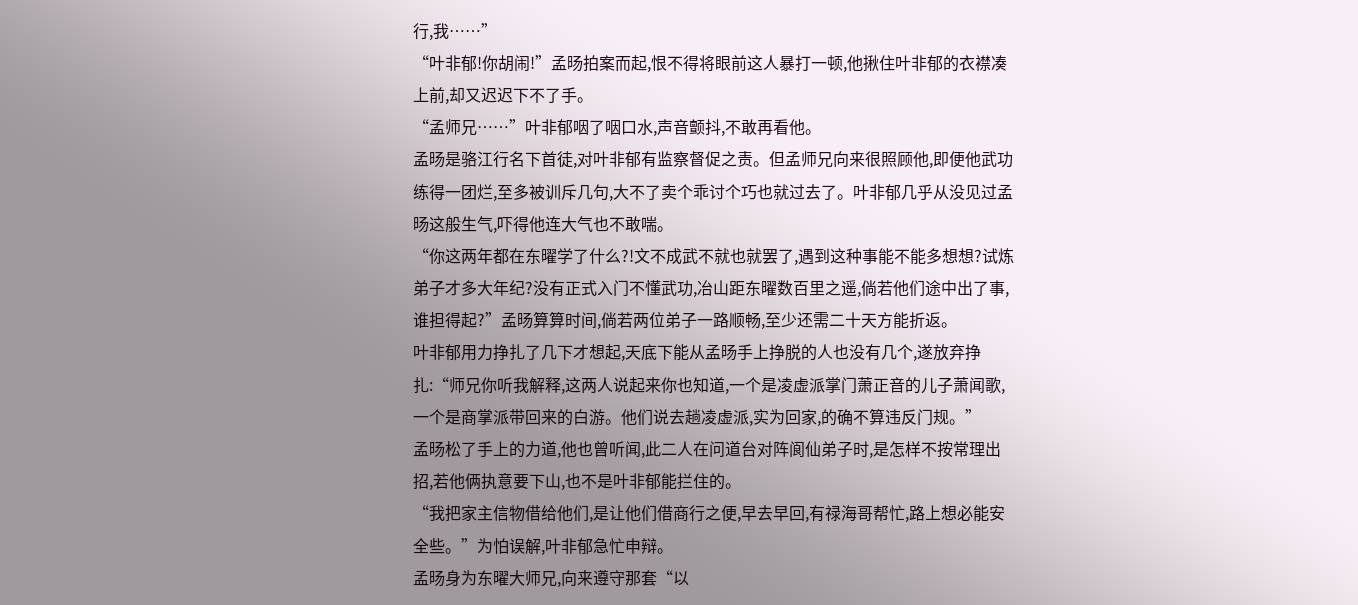行,我……”
“叶非郁!你胡闹!”孟旸拍案而起,恨不得将眼前这人暴打一顿,他揪住叶非郁的衣襟凑上前,却又迟迟下不了手。
“孟师兄……”叶非郁咽了咽口水,声音颤抖,不敢再看他。
孟旸是骆江行名下首徒,对叶非郁有监察督促之责。但孟师兄向来很照顾他,即便他武功练得一团烂,至多被训斥几句,大不了卖个乖讨个巧也就过去了。叶非郁几乎从没见过孟旸这般生气,吓得他连大气也不敢喘。
“你这两年都在东曜学了什么?!文不成武不就也就罢了,遇到这种事能不能多想想?试炼弟子才多大年纪?没有正式入门不懂武功,冶山距东曜数百里之遥,倘若他们途中出了事,谁担得起?”孟旸算算时间,倘若两位弟子一路顺畅,至少还需二十天方能折返。
叶非郁用力挣扎了几下才想起,天底下能从孟旸手上挣脱的人也没有几个,遂放弃挣扎:“师兄你听我解释,这两人说起来你也知道,一个是凌虚派掌门萧正音的儿子萧闻歌,一个是商掌派带回来的白游。他们说去趟凌虚派,实为回家,的确不算违反门规。”
孟旸松了手上的力道,他也曾听闻,此二人在问道台对阵阆仙弟子时,是怎样不按常理出招,若他俩执意要下山,也不是叶非郁能拦住的。
“我把家主信物借给他们,是让他们借商行之便,早去早回,有禄海哥帮忙,路上想必能安全些。”为怕误解,叶非郁急忙申辩。
孟旸身为东曜大师兄,向来遵守那套“以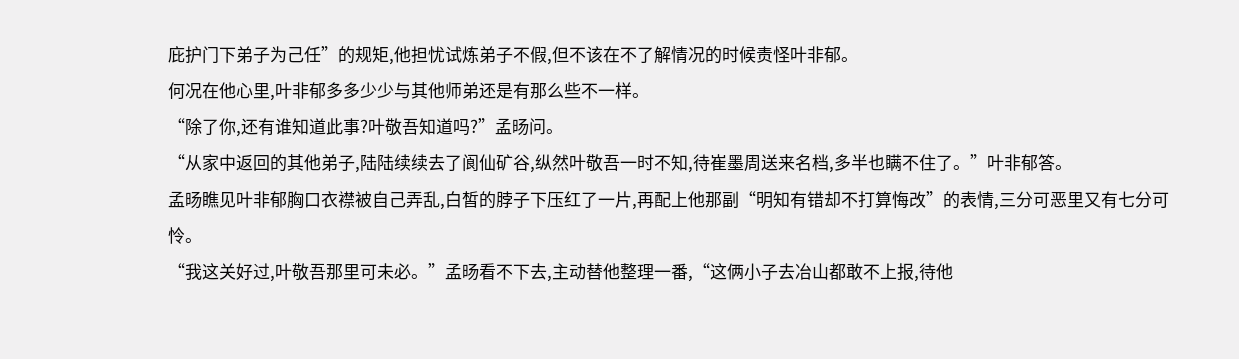庇护门下弟子为己任”的规矩,他担忧试炼弟子不假,但不该在不了解情况的时候责怪叶非郁。
何况在他心里,叶非郁多多少少与其他师弟还是有那么些不一样。
“除了你,还有谁知道此事?叶敬吾知道吗?”孟旸问。
“从家中返回的其他弟子,陆陆续续去了阆仙矿谷,纵然叶敬吾一时不知,待崔墨周送来名档,多半也瞒不住了。”叶非郁答。
孟旸瞧见叶非郁胸口衣襟被自己弄乱,白皙的脖子下压红了一片,再配上他那副“明知有错却不打算悔改”的表情,三分可恶里又有七分可怜。
“我这关好过,叶敬吾那里可未必。”孟旸看不下去,主动替他整理一番,“这俩小子去冶山都敢不上报,待他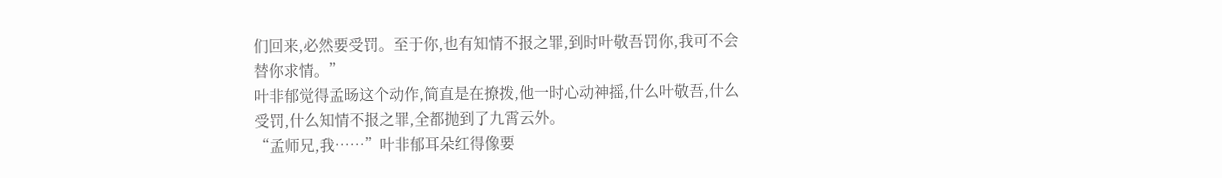们回来,必然要受罚。至于你,也有知情不报之罪,到时叶敬吾罚你,我可不会替你求情。”
叶非郁觉得孟旸这个动作,简直是在撩拨,他一时心动神摇,什么叶敬吾,什么受罚,什么知情不报之罪,全都抛到了九霄云外。
“孟师兄,我……”叶非郁耳朵红得像要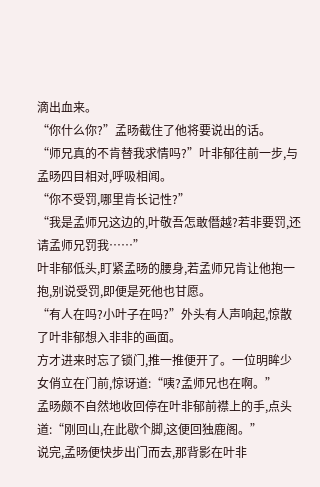滴出血来。
“你什么你?”孟旸截住了他将要说出的话。
“师兄真的不肯替我求情吗?”叶非郁往前一步,与孟旸四目相对,呼吸相闻。
“你不受罚,哪里肯长记性?”
“我是孟师兄这边的,叶敬吾怎敢僭越?若非要罚,还请孟师兄罚我……”
叶非郁低头,盯紧孟旸的腰身,若孟师兄肯让他抱一抱,别说受罚,即便是死他也甘愿。
“有人在吗?小叶子在吗?”外头有人声响起,惊散了叶非郁想入非非的画面。
方才进来时忘了锁门,推一推便开了。一位明眸少女俏立在门前,惊讶道:“咦?孟师兄也在啊。”
孟旸颇不自然地收回停在叶非郁前襟上的手,点头道:“刚回山,在此歇个脚,这便回独鹿阁。”
说完,孟旸便快步出门而去,那背影在叶非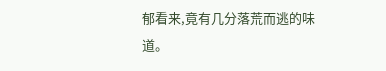郁看来,竟有几分落荒而逃的味道。